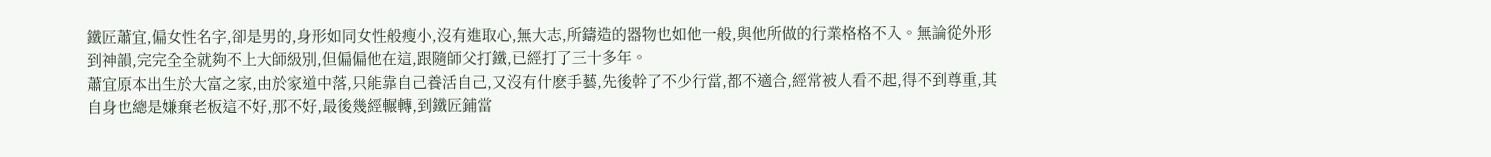鐵匠蕭宜,偏女性名字,卻是男的,身形如同女性般瘦小,沒有進取心,無大志,所鑄造的器物也如他一般,與他所做的行業格格不入。無論從外形到神韻,完完全全就夠不上大師級別,但偏偏他在這,跟隨師父打鐵,已經打了三十多年。
蕭宜原本出生於大富之家,由於家道中落,只能靠自己養活自己,又沒有什麽手藝,先後幹了不少行當,都不適合,經常被人看不起,得不到尊重,其自身也總是嫌棄老板這不好,那不好,最後幾經輾轉,到鐵匠鋪當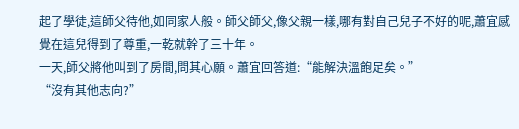起了學徒,這師父待他,如同家人般。師父師父,像父親一樣,哪有對自己兒子不好的呢,蕭宜感覺在這兒得到了尊重,一乾就幹了三十年。
一天,師父將他叫到了房間,問其心願。蕭宜回答道:“能解決溫飽足矣。”
“沒有其他志向?”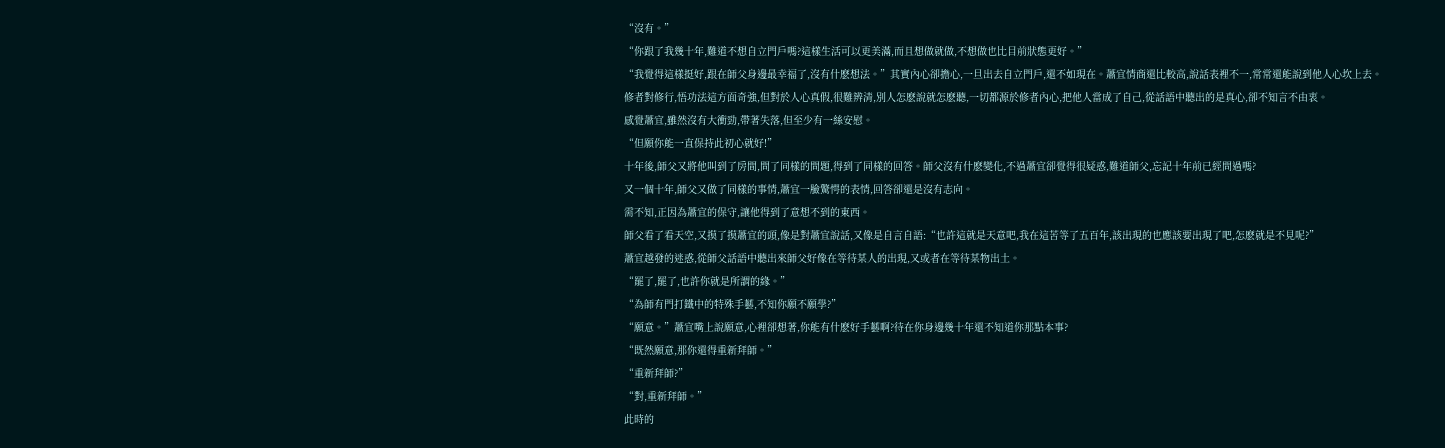“沒有。”
“你跟了我幾十年,難道不想自立門戶嗎?這樣生活可以更美滿,而且想做就做,不想做也比目前狀態更好。”
“我覺得這樣挺好,跟在師父身邊最幸福了,沒有什麽想法。”其實內心卻擔心,一旦出去自立門戶,還不如現在。蕭宜情商還比較高,說話表裡不一,常常還能說到他人心坎上去。
修者對修行,悟功法這方面奇強,但對於人心真假,很難辨清,別人怎麽說就怎麽聽,一切都源於修者內心,把他人當成了自己,從話語中聽出的是真心,卻不知言不由衷。
感覺蕭宜,雖然沒有大衝勁,帶著失落,但至少有一絲安慰。
“但願你能一直保持此初心就好!”
十年後,師父又將他叫到了房間,問了同樣的問題,得到了同樣的回答。師父沒有什麽變化,不過蕭宜卻覺得很疑惑,難道師父,忘記十年前已經問過嗎?
又一個十年,師父又做了同樣的事情,蕭宜一臉驚愕的表情,回答卻還是沒有志向。
需不知,正因為蕭宜的保守,讓他得到了意想不到的東西。
師父看了看天空,又摸了摸蕭宜的頭,像是對蕭宜說話,又像是自言自語:“也許這就是天意吧,我在這苦等了五百年,該出現的也應該要出現了吧,怎麽就是不見呢?”
蕭宜越發的迷惑,從師父話語中聽出來師父好像在等待某人的出現,又或者在等待某物出土。
“罷了,罷了,也許你就是所謂的緣。”
“為師有門打鐵中的特殊手藝,不知你願不願學?”
“願意。”蕭宜嘴上說願意,心裡卻想著,你能有什麽好手藝啊?待在你身邊幾十年還不知道你那點本事?
“既然願意,那你還得重新拜師。”
“重新拜師?”
“對,重新拜師。”
此時的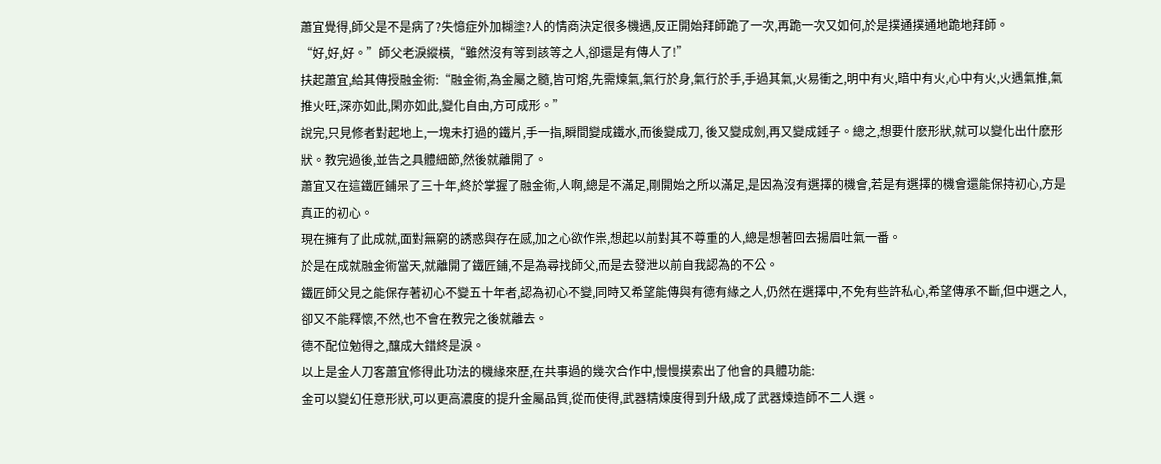蕭宜覺得,師父是不是病了?失憶症外加糊塗?人的情商決定很多機遇,反正開始拜師跪了一次,再跪一次又如何,於是撲通撲通地跪地拜師。
“好,好,好。”師父老淚縱橫,“雖然沒有等到該等之人,卻還是有傳人了!”
扶起蕭宜,給其傳授融金術:“融金術,為金屬之髓,皆可熔,先需煉氣,氣行於身,氣行於手,手過其氣,火易衝之,明中有火,暗中有火,心中有火,火遇氣推,氣推火旺,深亦如此,閑亦如此,變化自由,方可成形。”
說完,只見修者對起地上,一塊未打過的鐵片,手一指,瞬間變成鐵水,而後變成刀, 後又變成劍,再又變成錘子。總之,想要什麽形狀,就可以變化出什麽形狀。教完過後,並告之具體細節,然後就離開了。
蕭宜又在這鐵匠鋪呆了三十年,終於掌握了融金術,人啊,總是不滿足,剛開始之所以滿足,是因為沒有選擇的機會,若是有選擇的機會還能保持初心,方是真正的初心。
現在擁有了此成就,面對無窮的誘惑與存在感,加之心欲作祟,想起以前對其不尊重的人,總是想著回去揚眉吐氣一番。
於是在成就融金術當天,就離開了鐵匠鋪,不是為尋找師父,而是去發泄以前自我認為的不公。
鐵匠師父見之能保存著初心不變五十年者,認為初心不變,同時又希望能傳與有德有緣之人,仍然在選擇中,不免有些許私心,希望傳承不斷,但中選之人,卻又不能釋懷,不然,也不會在教完之後就離去。
德不配位勉得之,釀成大錯終是淚。
以上是金人刀客蕭宜修得此功法的機緣來歷,在共事過的幾次合作中,慢慢摸索出了他會的具體功能:
金可以變幻任意形狀,可以更高濃度的提升金屬品質,從而使得,武器精煉度得到升級,成了武器煉造師不二人選。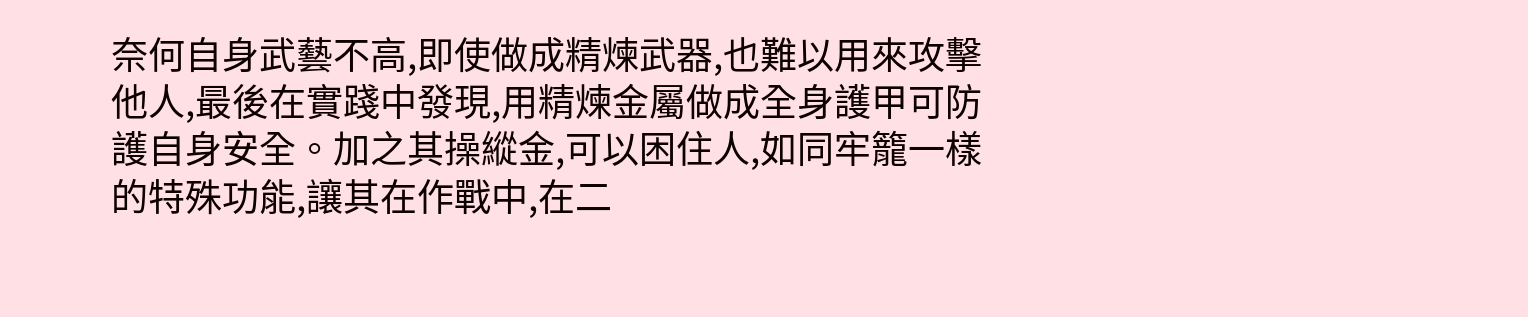奈何自身武藝不高,即使做成精煉武器,也難以用來攻擊他人,最後在實踐中發現,用精煉金屬做成全身護甲可防護自身安全。加之其操縱金,可以困住人,如同牢籠一樣的特殊功能,讓其在作戰中,在二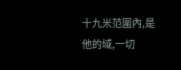十九米范圍內,是他的域,一切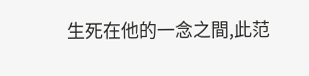生死在他的一念之間,此范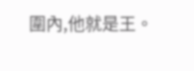圍內,他就是王。